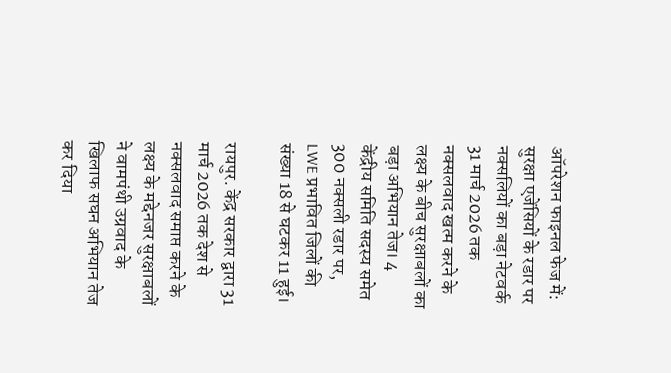ऑपरेशन फाइनल फेज में: सुरक्षा एजेंसियों के रडार पर नक्सलियों का बड़ा नेटवर्क
31 मार्च 2026 तक नक्सलवाद खत्म करने के लक्ष्य के बीच सुरक्षाबलों का बड़ा अभियान तेज। 4 केंद्रीय समिति सदस्य समेत 300 नक्सली रडार पर, LWE प्रभावित जिलों की संख्या 18 से घटकर 11 हुई।

रायपुर. केंद्र सरकार द्वारा 31 मार्च 2026 तक देश से नक्सलवाद समाप्त करने के लक्ष्य के मद्देनजर सुरक्षाबलों ने वामपंथी उग्रवाद के खिलाफ सघन अभियान तेज कर दिया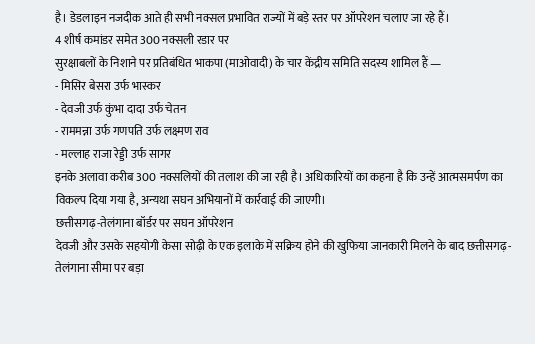है। डेडलाइन नजदीक आते ही सभी नक्सल प्रभावित राज्यों में बड़े स्तर पर ऑपरेशन चलाए जा रहे हैं।
4 शीर्ष कमांडर समेत 300 नक्सली रडार पर
सुरक्षाबलों के निशाने पर प्रतिबंधित भाकपा (माओवादी) के चार केंद्रीय समिति सदस्य शामिल हैं —
- मिसिर बेसरा उर्फ भास्कर
- देवजी उर्फ कुंभा दादा उर्फ चेतन
- राममन्ना उर्फ गणपति उर्फ लक्ष्मण राव
- मल्लाह राजा रेड्डी उर्फ सागर
इनके अलावा करीब 300 नक्सलियों की तलाश की जा रही है। अधिकारियों का कहना है कि उन्हें आत्मसमर्पण का विकल्प दिया गया है, अन्यथा सघन अभियानों में कार्रवाई की जाएगी।
छत्तीसगढ़-तेलंगाना बॉर्डर पर सघन ऑपरेशन
देवजी और उसके सहयोगी केसा सोढ़ी के एक इलाके में सक्रिय होने की खुफिया जानकारी मिलने के बाद छत्तीसगढ़-तेलंगाना सीमा पर बड़ा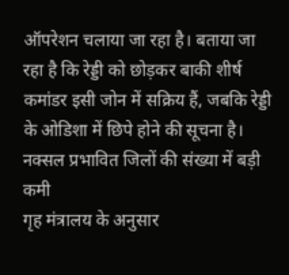ऑपरेशन चलाया जा रहा है। बताया जा रहा है कि रेड्डी को छोड़कर बाकी शीर्ष कमांडर इसी जोन में सक्रिय हैं, जबकि रेड्डी के ओडिशा में छिपे होने की सूचना है।
नक्सल प्रभावित जिलों की संख्या में बड़ी कमी
गृह मंत्रालय के अनुसार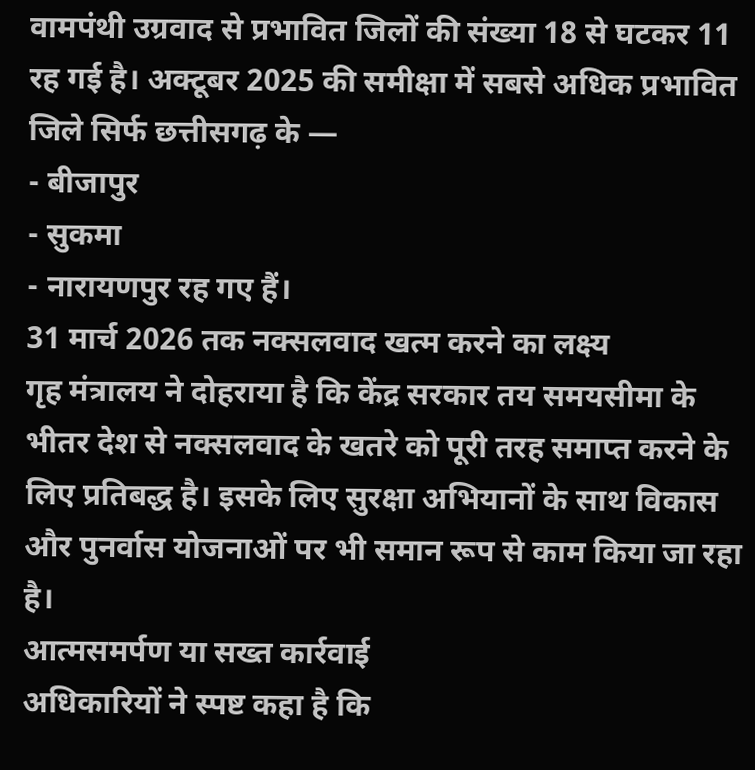वामपंथी उग्रवाद से प्रभावित जिलों की संख्या 18 से घटकर 11 रह गई है। अक्टूबर 2025 की समीक्षा में सबसे अधिक प्रभावित जिले सिर्फ छत्तीसगढ़ के —
- बीजापुर
- सुकमा
- नारायणपुर रह गए हैं।
31 मार्च 2026 तक नक्सलवाद खत्म करने का लक्ष्य
गृह मंत्रालय ने दोहराया है कि केंद्र सरकार तय समयसीमा के भीतर देश से नक्सलवाद के खतरे को पूरी तरह समाप्त करने के लिए प्रतिबद्ध है। इसके लिए सुरक्षा अभियानों के साथ विकास और पुनर्वास योजनाओं पर भी समान रूप से काम किया जा रहा है।
आत्मसमर्पण या सख्त कार्रवाई
अधिकारियों ने स्पष्ट कहा है कि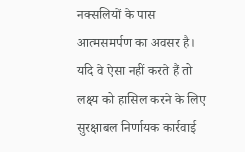नक्सलियों के पास आत्मसमर्पण का अवसर है। यदि वे ऐसा नहीं करते हैं तो लक्ष्य को हासिल करने के लिए सुरक्षाबल निर्णायक कार्रवाई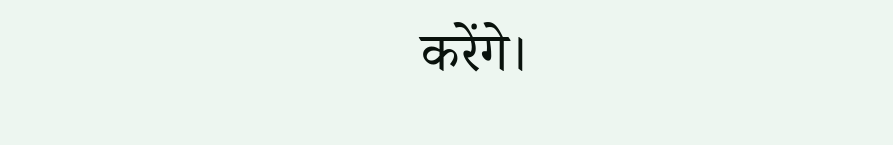करेंगे।